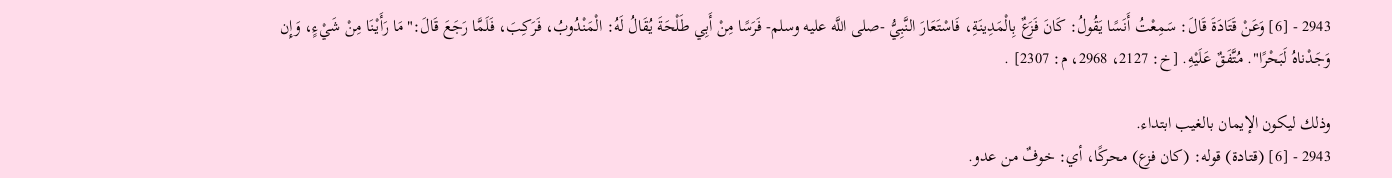2943 - [6] وَعَنْ قَتَادَةَ قَالَ: سَمِعْتُ أَنَسًا يَقُولُ: كَانَ فَزَعٌ بِالْمَدِينَةِ، فَاسْتَعَارَ النَّبِيُّ -صلى اللَّه عليه وسلم- فَرَسًا مِنْ أَبِي طَلْحَةَ يُقَالُ لَهُ: الْمَنْدُوبُ، فَرَكِبَ، فَلَمَّا رَجَعَ قَالَ:"مَا رَأَيْنَا مِنْ شَيْءٍ، وَإِن وَجَدْناهُ لَبَحْرًا". مُتَّفَقٌ عَلَيْهِ. [خ: 2127، 2968، م: 2307] .

وذلك ليكون الإيمان بالغيب ابتداء.
2943 - [6] (قتادة) قوله: (كان فزع) محركًا، أي: خوفٌ من عدو.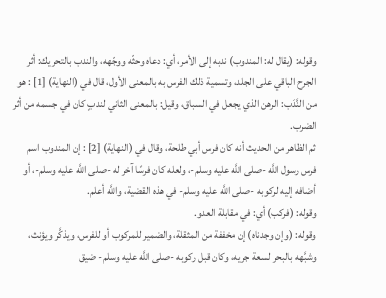وقوله: (يقال له: المندوب) ندبه إلى الأمر، أي: دعاه وحثّه ووجّهه، والندب بالتحريك: أثر الجرح الباقي على الجلد، وتسمية ذلك الفرس به بالمعنى الأول، قال في (النهاية) [1] : هو من النَّدَب: الرهن الذي يجعل في السباق، وقيل: بالمعنى الثاني لندبٍ كان في جسمه من أثر الضرب.
ثم الظاهر من الحديث أنه كان فرس أبي طلحة، وقال في (النهاية) [2] : إن المندوب اسم فرس رسول اللَّه -صلى اللَّه عليه وسلم-، ولعله كان فرسًا آخر له -صلى اللَّه عليه وسلم-، أو أضافه إليه لركوبه -صلى اللَّه عليه وسلم- في هذه القضية، واللَّه أعلم.
وقوله: (فركب) أي: في مقابلة العدو.
وقوله: (وإن وجدناه) إن مخففة من المثقلة، والضمير للمركوب أو للفرس، ويذكَّر ويؤنث، وشبَّهه بالبحر لسعة جريه، وكان قبل ركوبه -صلى اللَّه عليه وسلم- ضيق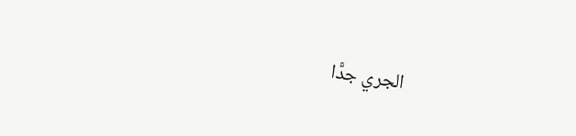الجري جدًّا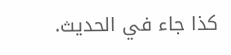كذا جاء في الحديث.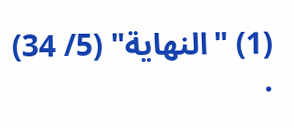(1) "النهاية" (5/ 34) .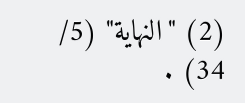(2) "النهاية" (5/ 34) .